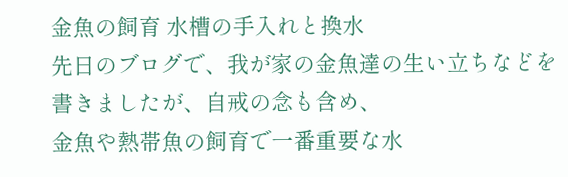金魚の飼育 水槽の手入れと換水
先日のブログで、我が家の金魚達の生い立ちなどを書きましたが、自戒の念も含め、
金魚や熱帯魚の飼育で一番重要な水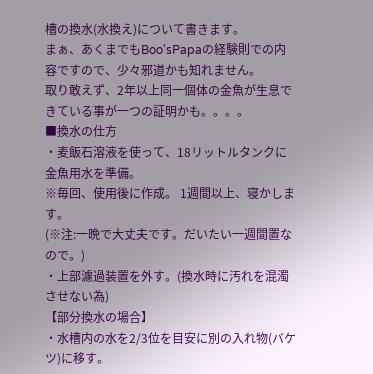槽の換水(水換え)について書きます。
まぁ、あくまでもBoo'sPapaの経験則での内容ですので、少々邪道かも知れません。
取り敢えず、2年以上同一個体の金魚が生息できている事が一つの証明かも。。。。
■換水の仕方
・麦飯石溶液を使って、18リットルタンクに金魚用水を準備。
※毎回、使用後に作成。 1週間以上、寝かします。
(※注:一晩で大丈夫です。だいたい一週間置なので。)
・上部濾過装置を外す。(換水時に汚れを混濁させない為)
【部分換水の場合】
・水槽内の水を2/3位を目安に別の入れ物(バケツ)に移す。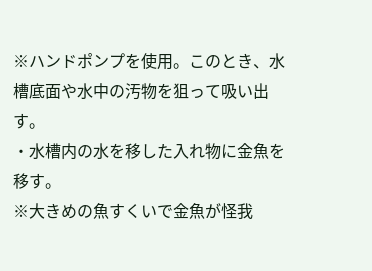※ハンドポンプを使用。このとき、水槽底面や水中の汚物を狙って吸い出す。
・水槽内の水を移した入れ物に金魚を移す。
※大きめの魚すくいで金魚が怪我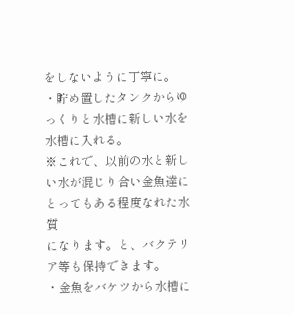をしないように丁寧に。
・貯め置したタンクからゆっくりと水槽に新しい水を水槽に入れる。
※これで、以前の水と新しい水が混じり合い金魚達にとってもある程度なれた水質
になります。と、バクテリア等も保持できます。
・金魚をバケツから水槽に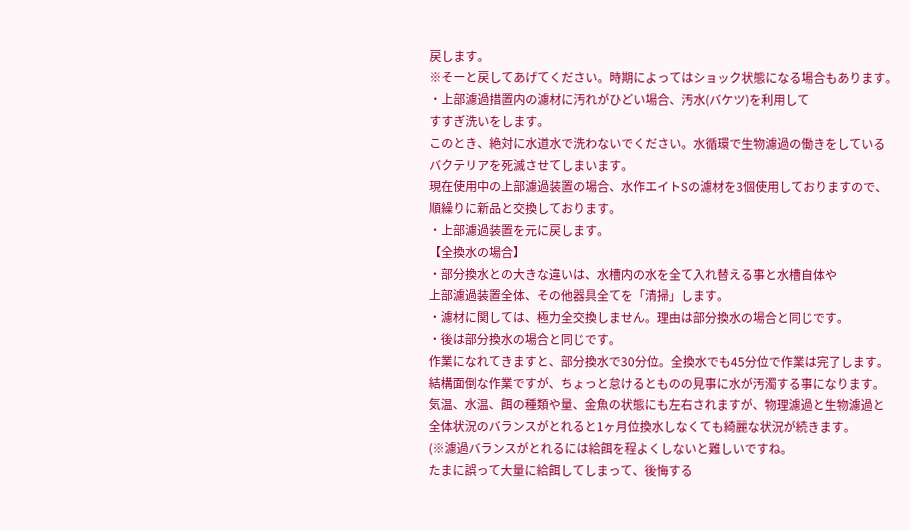戻します。
※そーと戻してあげてください。時期によってはショック状態になる場合もあります。
・上部濾過措置内の濾材に汚れがひどい場合、汚水(バケツ)を利用して
すすぎ洗いをします。
このとき、絶対に水道水で洗わないでください。水循環で生物濾過の働きをしている
バクテリアを死滅させてしまいます。
現在使用中の上部濾過装置の場合、水作エイトSの濾材を3個使用しておりますので、
順繰りに新品と交換しております。
・上部濾過装置を元に戻します。
【全換水の場合】
・部分換水との大きな違いは、水槽内の水を全て入れ替える事と水槽自体や
上部濾過装置全体、その他器具全てを「清掃」します。
・濾材に関しては、極力全交換しません。理由は部分換水の場合と同じです。
・後は部分換水の場合と同じです。
作業になれてきますと、部分換水で30分位。全換水でも45分位で作業は完了します。
結構面倒な作業ですが、ちょっと怠けるとものの見事に水が汚濁する事になります。
気温、水温、餌の種類や量、金魚の状態にも左右されますが、物理濾過と生物濾過と
全体状況のバランスがとれると1ヶ月位換水しなくても綺麗な状況が続きます。
(※濾過バランスがとれるには給餌を程よくしないと難しいですね。
たまに誤って大量に給餌してしまって、後悔する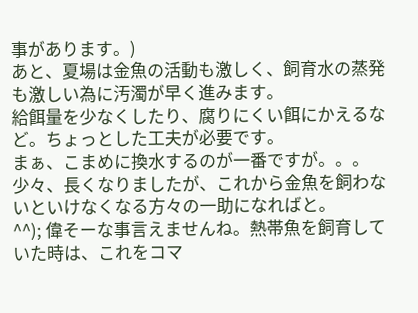事があります。)
あと、夏場は金魚の活動も激しく、飼育水の蒸発も激しい為に汚濁が早く進みます。
給餌量を少なくしたり、腐りにくい餌にかえるなど。ちょっとした工夫が必要です。
まぁ、こまめに換水するのが一番ですが。。。
少々、長くなりましたが、これから金魚を飼わないといけなくなる方々の一助になればと。
^^); 偉そーな事言えませんね。熱帯魚を飼育していた時は、これをコマ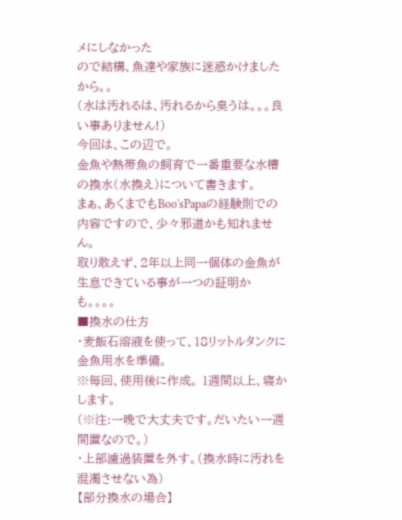メにしなかった
ので結構、魚達や家族に迷惑かけましたから。。
(水は汚れるは、汚れるから臭うは。。。良い事ありません!)
今回は、この辺で。
金魚や熱帯魚の飼育で一番重要な水槽の換水(水換え)について書きます。
まぁ、あくまでもBoo'sPapaの経験則での内容ですので、少々邪道かも知れません。
取り敢えず、2年以上同一個体の金魚が生息できている事が一つの証明かも。。。。
■換水の仕方
・麦飯石溶液を使って、18リットルタンクに金魚用水を準備。
※毎回、使用後に作成。 1週間以上、寝かします。
(※注:一晩で大丈夫です。だいたい一週間置なので。)
・上部濾過装置を外す。(換水時に汚れを混濁させない為)
【部分換水の場合】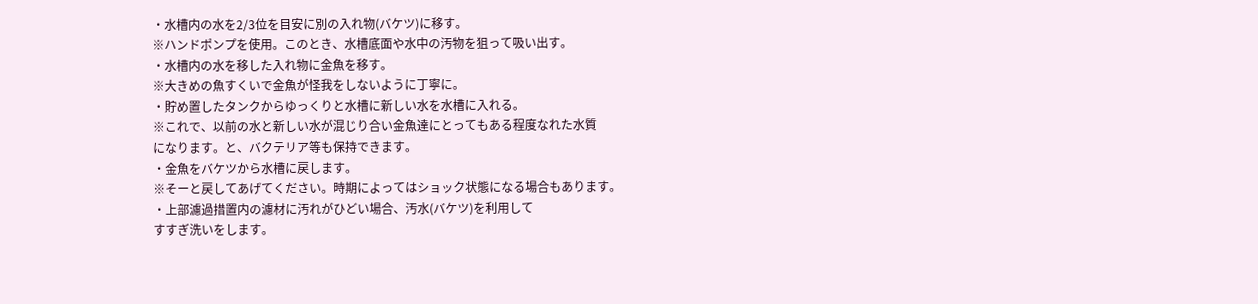・水槽内の水を2/3位を目安に別の入れ物(バケツ)に移す。
※ハンドポンプを使用。このとき、水槽底面や水中の汚物を狙って吸い出す。
・水槽内の水を移した入れ物に金魚を移す。
※大きめの魚すくいで金魚が怪我をしないように丁寧に。
・貯め置したタンクからゆっくりと水槽に新しい水を水槽に入れる。
※これで、以前の水と新しい水が混じり合い金魚達にとってもある程度なれた水質
になります。と、バクテリア等も保持できます。
・金魚をバケツから水槽に戻します。
※そーと戻してあげてください。時期によってはショック状態になる場合もあります。
・上部濾過措置内の濾材に汚れがひどい場合、汚水(バケツ)を利用して
すすぎ洗いをします。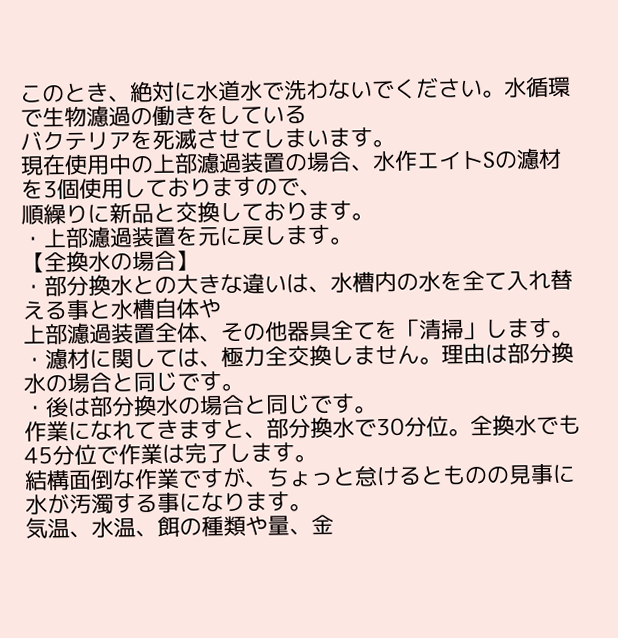このとき、絶対に水道水で洗わないでください。水循環で生物濾過の働きをしている
バクテリアを死滅させてしまいます。
現在使用中の上部濾過装置の場合、水作エイトSの濾材を3個使用しておりますので、
順繰りに新品と交換しております。
・上部濾過装置を元に戻します。
【全換水の場合】
・部分換水との大きな違いは、水槽内の水を全て入れ替える事と水槽自体や
上部濾過装置全体、その他器具全てを「清掃」します。
・濾材に関しては、極力全交換しません。理由は部分換水の場合と同じです。
・後は部分換水の場合と同じです。
作業になれてきますと、部分換水で30分位。全換水でも45分位で作業は完了します。
結構面倒な作業ですが、ちょっと怠けるとものの見事に水が汚濁する事になります。
気温、水温、餌の種類や量、金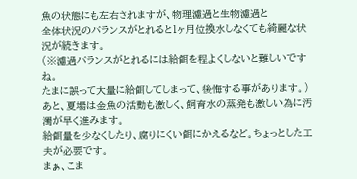魚の状態にも左右されますが、物理濾過と生物濾過と
全体状況のバランスがとれると1ヶ月位換水しなくても綺麗な状況が続きます。
(※濾過バランスがとれるには給餌を程よくしないと難しいですね。
たまに誤って大量に給餌してしまって、後悔する事があります。)
あと、夏場は金魚の活動も激しく、飼育水の蒸発も激しい為に汚濁が早く進みます。
給餌量を少なくしたり、腐りにくい餌にかえるなど。ちょっとした工夫が必要です。
まぁ、こま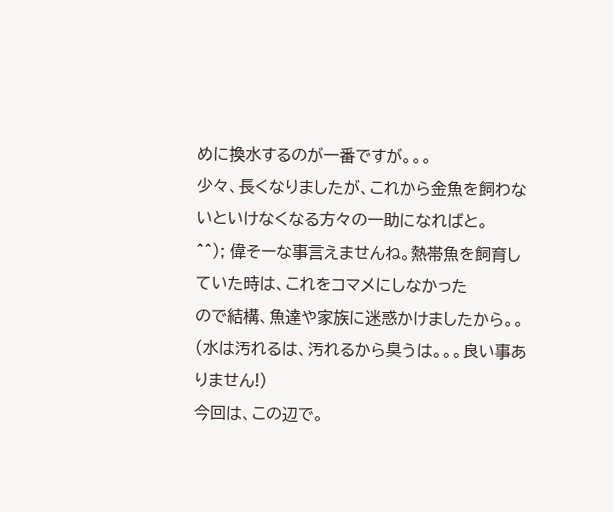めに換水するのが一番ですが。。。
少々、長くなりましたが、これから金魚を飼わないといけなくなる方々の一助になればと。
^^); 偉そーな事言えませんね。熱帯魚を飼育していた時は、これをコマメにしなかった
ので結構、魚達や家族に迷惑かけましたから。。
(水は汚れるは、汚れるから臭うは。。。良い事ありません!)
今回は、この辺で。